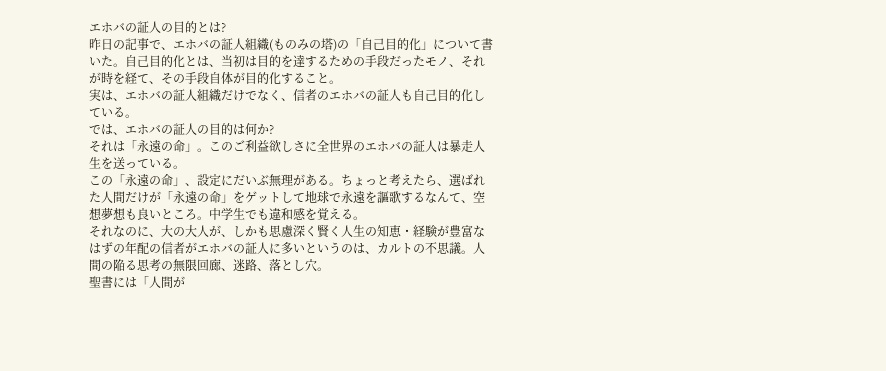エホバの証人の目的とは?
昨日の記事で、エホバの証人組織(ものみの塔)の「自己目的化」について書いた。自己目的化とは、当初は目的を達するための手段だったモノ、それが時を経て、その手段自体が目的化すること。
実は、エホバの証人組織だけでなく、信者のエホバの証人も自己目的化している。
では、エホバの証人の目的は何か?
それは「永遠の命」。このご利益欲しさに全世界のエホバの証人は暴走人生を送っている。
この「永遠の命」、設定にだいぶ無理がある。ちょっと考えたら、選ばれた人間だけが「永遠の命」をゲットして地球で永遠を謳歌するなんて、空想夢想も良いところ。中学生でも違和感を覚える。
それなのに、大の大人が、しかも思慮深く賢く人生の知恵・経験が豊富なはずの年配の信者がエホバの証人に多いというのは、カルトの不思議。人間の陥る思考の無限回廊、迷路、落とし穴。
聖書には「人間が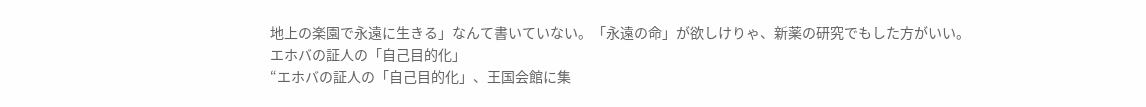地上の楽園で永遠に生きる」なんて書いていない。「永遠の命」が欲しけりゃ、新薬の研究でもした方がいい。
エホバの証人の「自己目的化」
“エホバの証人の「自己目的化」、王国会館に集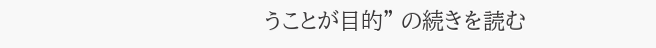うことが目的” の続きを読む